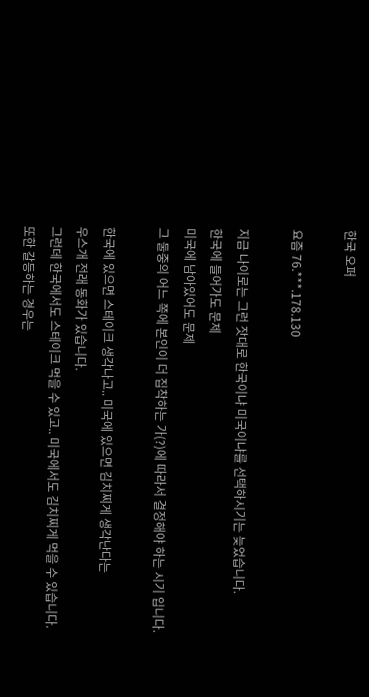한국 오퍼

요즘 76.***.178.130

지금 나이로는 그런 잣대로 한국이냐 미국이냐를 선택하시기는 늦었습니다.
한국에 들어가도 문제
미국에 남아있어도 문제
그 둘중의 어느 쪽에 본인이 더 집착하는 가(?)에 따라서 결정해야 하는 시기 입니다.

한국에 있으면 스테이크 생각나고.. 미국에 있으면 김치찌게 생각난다는
우스개 전래 동화가 있습니다.
그런데 한국에서도 스테이크 먹을 수 있고.. 미국에서도 김치찌게 먹을 수 있습니다.
또한 갈등하는 경우는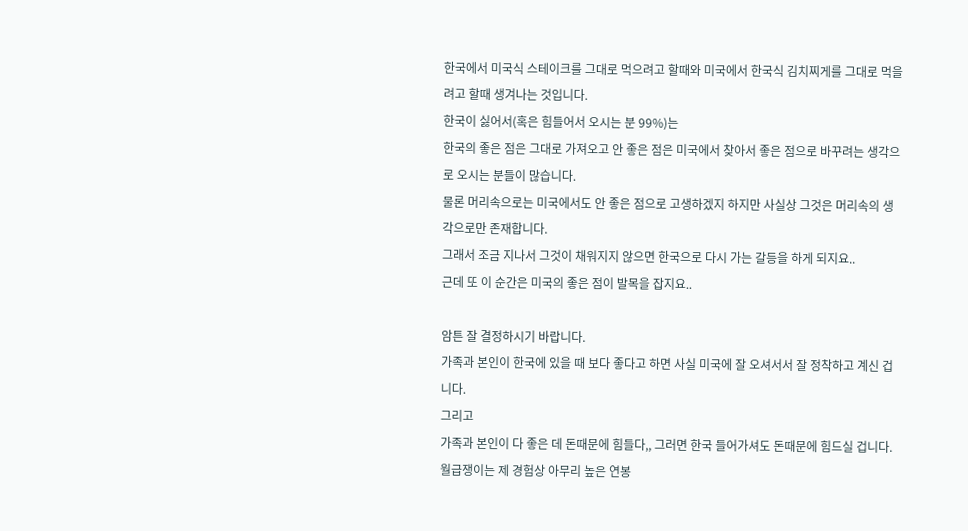한국에서 미국식 스테이크를 그대로 먹으려고 할때와 미국에서 한국식 김치찌게를 그대로 먹을려고 할때 생겨나는 것입니다.
한국이 싫어서(혹은 힘들어서 오시는 분 99%)는
한국의 좋은 점은 그대로 가져오고 안 좋은 점은 미국에서 찾아서 좋은 점으로 바꾸려는 생각으로 오시는 분들이 많습니다.
물론 머리속으로는 미국에서도 안 좋은 점으로 고생하겠지 하지만 사실상 그것은 머리속의 생각으로만 존재합니다.
그래서 조금 지나서 그것이 채워지지 않으면 한국으로 다시 가는 갈등을 하게 되지요..
근데 또 이 순간은 미국의 좋은 점이 발목을 잡지요..

암튼 잘 결정하시기 바랍니다.
가족과 본인이 한국에 있을 때 보다 좋다고 하면 사실 미국에 잘 오셔서서 잘 정착하고 계신 겁니다.
그리고
가족과 본인이 다 좋은 데 돈때문에 힘들다,, 그러면 한국 들어가셔도 돈때문에 힘드실 겁니다.
월급쟁이는 제 경험상 아무리 높은 연봉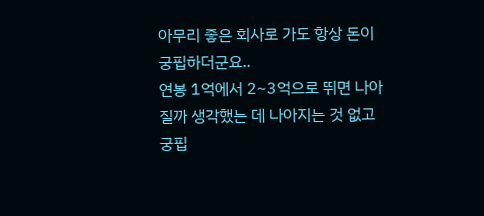아무리 좋은 회사로 가도 항상 돈이 궁핍하더군요..
연봉 1억에서 2~3억으로 뛰면 나아질까 생각했는 데 나아지는 것 없고 궁핍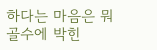하다는 마음은 뭐 골수에 박힌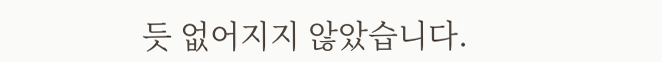듯 없어지지 않았습니다.